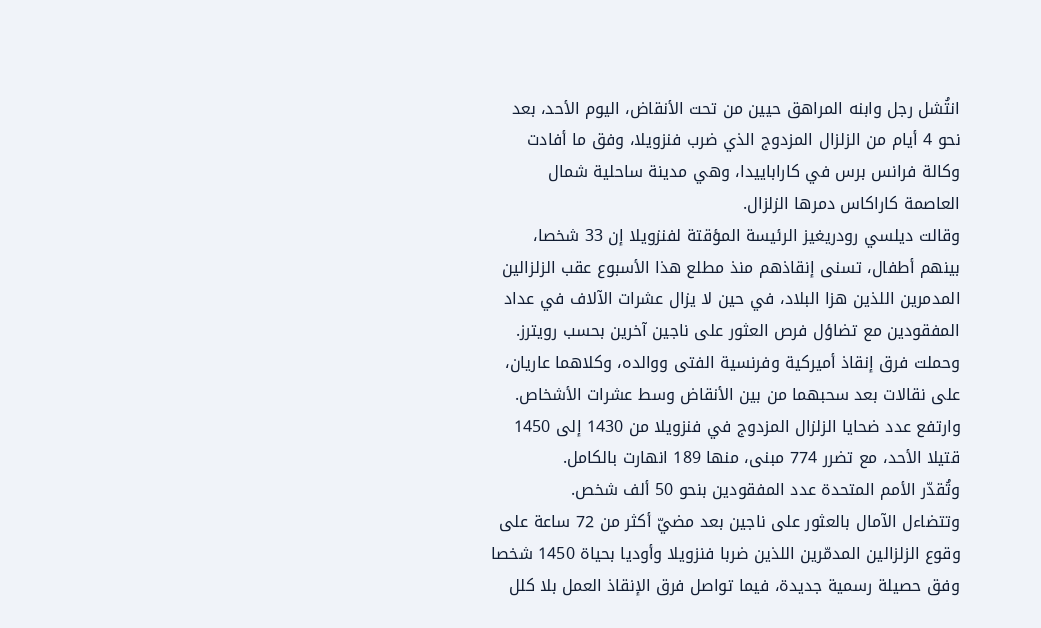انتُشل رجل وابنه المراهق حيين من تحت الأنقاض، اليوم الأحد، بعد نحو 4 أيام من الزلزال المزدوج الذي ضرب فنزويلا، وفق ما أفادت وكالة فرانس برس في كاراباييدا، وهي مدينة ساحلية شمال العاصمة كاراكاس دمرها الزلزال.
وقالت ديلسي رودريغيز الرئيسة المؤقتة لفنزويلا إن 33 شخصا، بينهم أطفال، تسنى إنقاذهم منذ مطلع هذا الأسبوع عقب الزلزالين المدمرين اللذين هزا البلاد، في حين لا يزال عشرات الآلاف في عداد المفقودين مع تضاؤل فرص العثور على ناجين آخرين بحسب رويترز.
وحملت فرق إنقاذ أميركية وفرنسية الفتى ووالده، وكلاهما عاريان، على نقالات بعد سحبهما من بين الأنقاض وسط عشرات الأشخاص.
وارتفع عدد ضحايا الزلزال المزدوج في فنزويلا من 1430 إلى 1450 قتيلا الأحد، مع تضرر 774 مبنى، منها 189 انهارت بالكامل.
وتُقدّر الأمم المتحدة عدد المفقودين بنحو 50 ألف شخص.
وتتضاءل الآمال بالعثور على ناجين بعد مضيّ أكثر من 72 ساعة على وقوع الزلزالين المدمّرين اللذين ضربا فنزويلا وأوديا بحياة 1450 شخصا وفق حصيلة رسمية جديدة، فيما تواصل فرق الإنقاذ العمل بلا كلل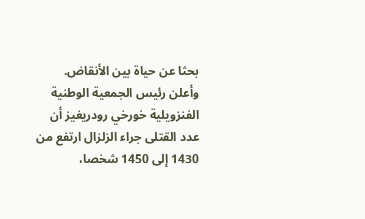بحثا عن حياة بين الأنقاض.
وأعلن رئيس الجمعية الوطنية الفنزويلية خورخي رودريغيز أن عدد القتلى جراء الزلزال ارتفع من 1430 إلى 1450 شخصا،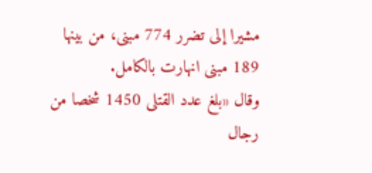مشيرا إلى تضرر 774 مبنى، من بينها 189 مبنى انهارت بالكامل.
وقال «بلغ عدد القتلى 1450 شخصا من رجال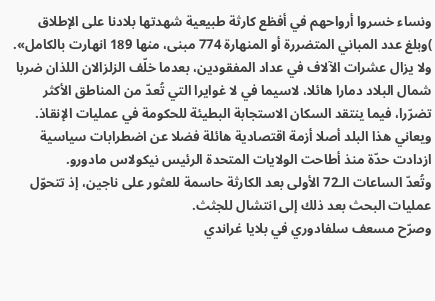ونساء خسروا أرواحهم في أفظع كارثة طبيعية شهدتها بلادنا على الإطلاق
)وبلغ عدد المباني المتضررة أو المنهارة 774 مبنى، منها 189 انهارت بالكامل».
ولا يزال عشرات الآلاف في عداد المفقودين، بعدما خلّف الزلزالان اللذان ضربا شمال البلاد دمارا هائلا، لاسيما في لا غوايرا التي تُعدّ من المناطق الأكثر تضرّرا، فيما ينتقد السكان الاستجابة البطيئة للحكومة في عمليات الإنقاذ.
ويعاني هذا البلد أصلا أزمة اقتصادية هائلة فضلا عن اضطرابات سياسية ازدادت حدّة منذ أطاحت الولايات المتحدة الرئيس نيكولاس مادورو.
وتُعدّ الساعات الـ72 الأولى بعد الكارثة حاسمة للعثور على ناجين، إذ تتحوّل عمليات البحث بعد ذلك إلى انتشال للجثث.
وصرّح مسعف سلفادوري في بلايا غراندي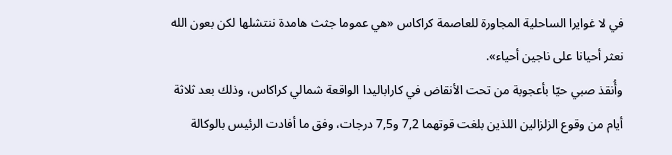في لا غوايرا الساحلية المجاورة للعاصمة كراكاس «هي عموما جثث هامدة ننتشلها لكن بعون الله نعثر أحيانا على ناجين أحياء».
وأُنقذ صبي حيّا بأعجوبة من تحت الأنقاض في كاراباليدا الواقعة شمالي كراكاس، وذلك بعد ثلاثة أيام من وقوع الزلزالين اللذين بلغت قوتهما 7,2 و7,5 درجات، وفق ما أفادت الرئيس بالوكالة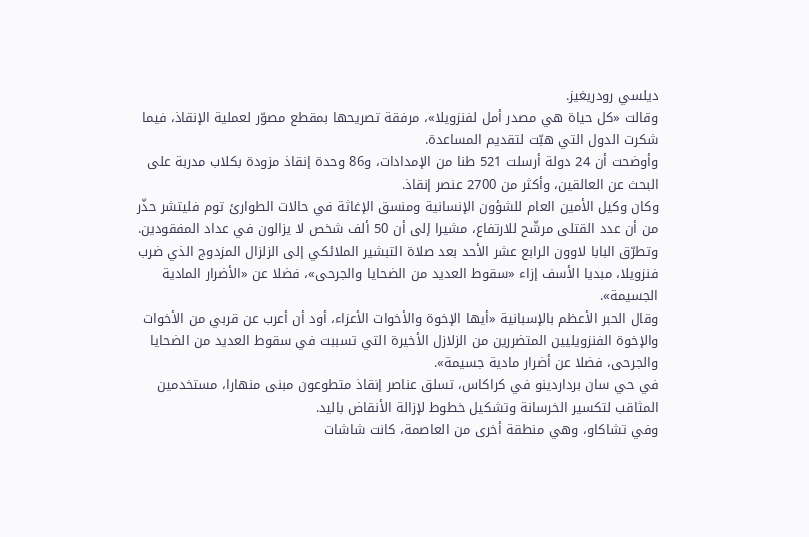ديلسي رودريغيز.
وقالت «كل حياة هي مصدر أمل لفنزويلا»، مرفقة تصريحها بمقطع مصوّر لعملية الإنقاذ، فيما شكرت الدول التي هبّت لتقديم المساعدة.
وأوضحت أن 24 دولة أرسلت 521 طنا من الإمدادات، و86 وحدة إنقاذ مزودة بكلاب مدربة على البحث عن العالقين، وأكثر من 2700 عنصر إنقاذ.
وكان وكيل الأمين العام للشؤون الإنسانية ومنسق الإغاثة في حالات الطوارئ توم فليتشر حذّر من أن عدد القتلى مرشّح للارتفاع، مشيرا إلى أن 50 ألف شخص لا يزالون في عداد المفقودين.
وتطرّق البابا لاوون الرابع عشر الأحد بعد صلاة التبشير الملائكي إلى الزلزال المزدوج الذي ضرب فنزويلا، مبديا الأسف إزاء «سقوط العديد من الضحايا والجرحى»، فضلا عن «الأضرار المادية الجسيمة».
وقال الحبر الأعظم بالإسبانية «أيها الإخوة والأخوات الأعزاء، أود أن أعرب عن قربي من الأخوات والإخوة الفنزويليين المتضررين من الزلازل الأخيرة التي تسببت في سقوط العديد من الضحايا والجرحى، فضلا عن أضرار مادية جسيمة».
في حي سان برداردينو في كراكاس، تسلق عناصر إنقاذ متطوعون مبنى منهارا، مستخدمين المثاقب لتكسير الخرسانة وتشكيل خطوط لإزالة الأنقاض باليد.
وفي تشاكاو، وهي منطقة أخرى من العاصمة، كانت شاشات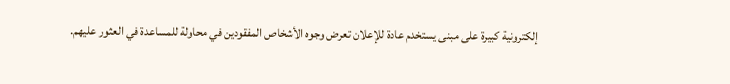إلكترونية كبيرة على مبنى يستخدم عادة للإعلان تعرض وجوه الأشخاص المفقودين في محاولة للمساعدة في العثور عليهم.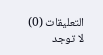التعليقات (0)
لا توجد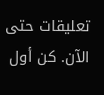تعليقات حتى الآن. كن أول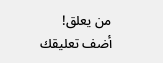من يعلق!
أضف تعليقك